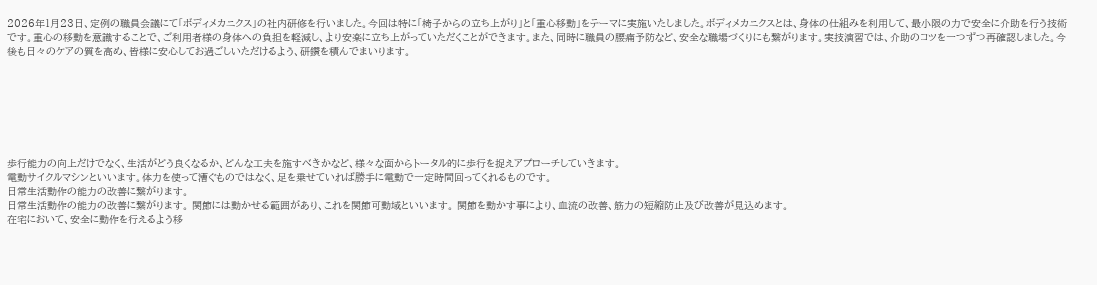2026年1月23日、定例の職員会議にて「ボディメカニクス」の社内研修を行いました。今回は特に「椅子からの立ち上がり」と「重心移動」をテーマに実施いたしました。ボディメカニクスとは、身体の仕組みを利用して、最小限の力で安全に介助を行う技術です。重心の移動を意識することで、ご利用者様の身体への負担を軽減し、より安楽に立ち上がっていただくことができます。また、同時に職員の腰痛予防など、安全な職場づくりにも繋がります。実技演習では、介助のコツを一つずつ再確認しました。今後も日々のケアの質を高め、皆様に安心してお過ごしいただけるよう、研鑽を積んでまいります。







歩行能力の向上だけでなく、生活がどう良くなるか、どんな工夫を施すべきかなど、様々な面からトータル的に歩行を捉えアプローチしていきます。
電動サイクルマシンといいます。体力を使って漕ぐものではなく、足を乗せていれば勝手に電動で一定時間回ってくれるものです。
日常生活動作の能力の改善に繋がります。
日常生活動作の能力の改善に繋がります。 関節には動かせる範囲があり、これを関節可動域といいます。 関節を動かす事により、血流の改善、筋力の短縮防止及び改善が見込めます。
在宅において、安全に動作を行えるよう移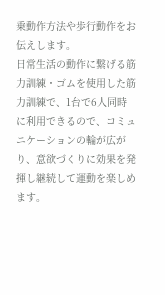乗動作方法や歩行動作をお伝えします。
日常生活の動作に繋げる筋力訓練・ゴムを使用した筋力訓練で、1台で6人同時に利用できるので、コミュニケーションの輪が広がり、意欲づくりに効果を発揮し継続して運動を楽しめます。